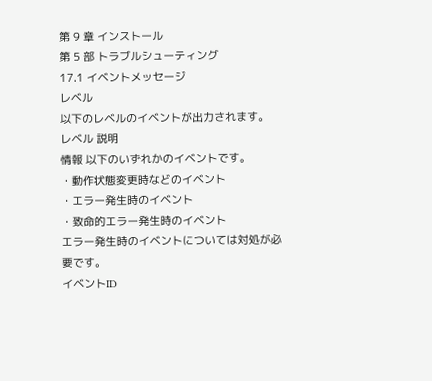第 9 章 インストール
第 5 部 トラブルシューティング
17.1 イベントメッセージ
レベル
以下のレベルのイベントが出力されます。
レベル 説明
情報 以下のいずれかのイベントです。
・動作状態変更時などのイベント
・エラー発生時のイベント
・致命的エラー発生時のイベント
エラー発生時のイベントについては対処が必要です。
イベントID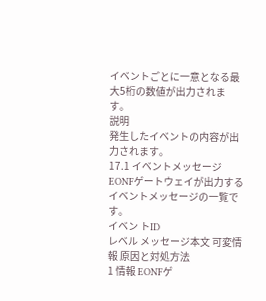イベントごとに一意となる最大5桁の数値が出力されます。
説明
発生したイベントの内容が出力されます。
17.1 イベントメッセージ
EONFゲートウェイが出力するイベントメッセージの一覧です。
イベン トID
レベル メッセージ本文 可変情報 原因と対処方法
1 情報 EONFゲ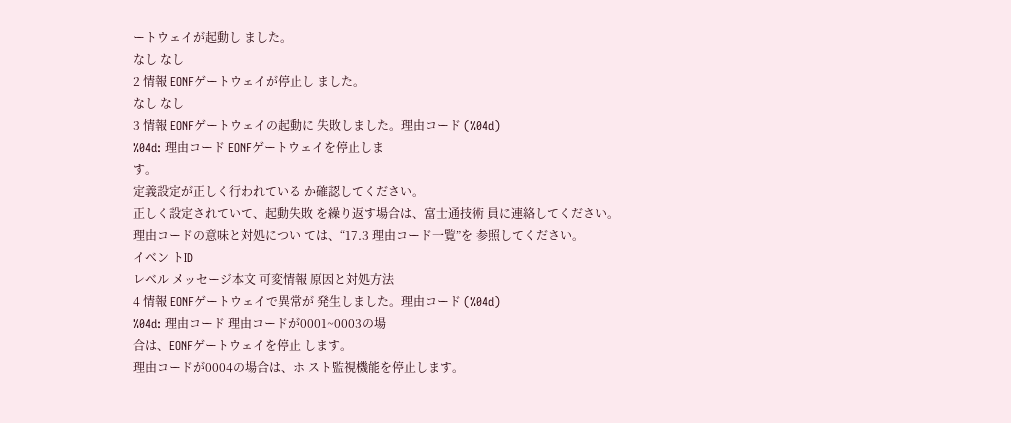ートウェイが起動し ました。
なし なし
2 情報 EONFゲートウェイが停止し ました。
なし なし
3 情報 EONFゲートウェイの起動に 失敗しました。理由コード (%04d)
%04d: 理由コード EONFゲートウェイを停止しま
す。
定義設定が正しく行われている か確認してください。
正しく設定されていて、起動失敗 を繰り返す場合は、富士通技術 員に連絡してください。
理由コードの意味と対処につい ては、“17.3 理由コード一覧”を 参照してください。
イベン トID
レベル メッセージ本文 可変情報 原因と対処方法
4 情報 EONFゲートウェイで異常が 発生しました。理由コード (%04d)
%04d: 理由コード 理由コードが0001~0003の場
合は、EONFゲートウェイを停止 します。
理由コードが0004の場合は、ホ スト監視機能を停止します。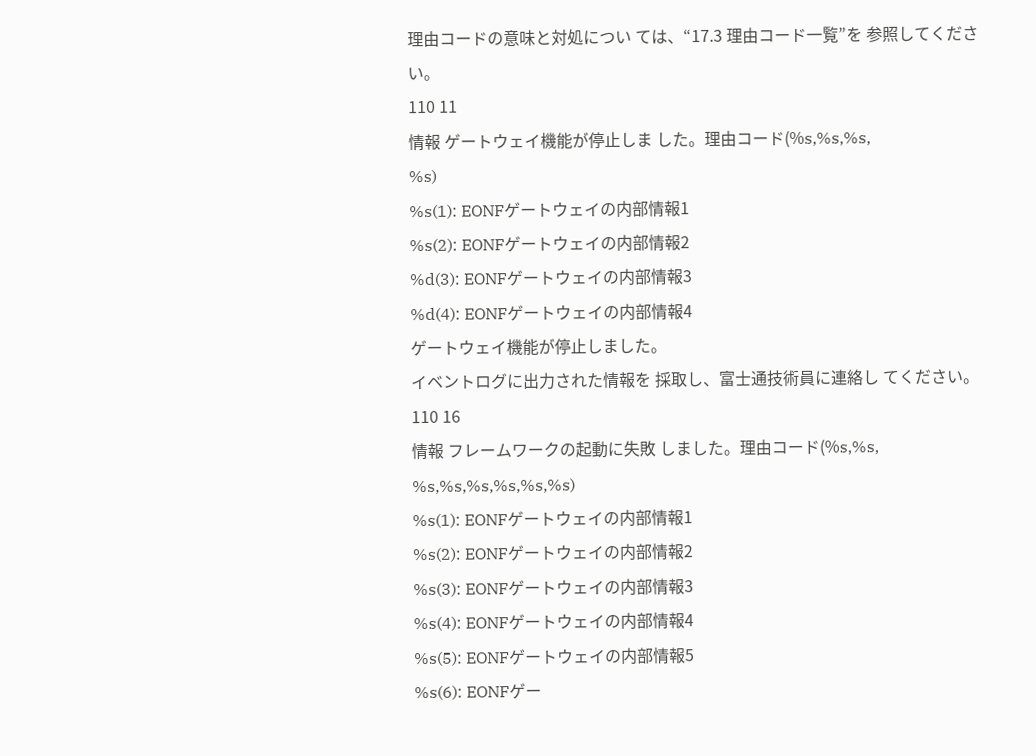理由コードの意味と対処につい ては、“17.3 理由コード一覧”を 参照してください。
110 11
情報 ゲートウェイ機能が停止しま した。理由コード(%s,%s,%s,
%s)
%s(1): EONFゲートウェイの内部情報1
%s(2): EONFゲートウェイの内部情報2
%d(3): EONFゲートウェイの内部情報3
%d(4): EONFゲートウェイの内部情報4
ゲートウェイ機能が停止しました。
イベントログに出力された情報を 採取し、富士通技術員に連絡し てください。
110 16
情報 フレームワークの起動に失敗 しました。理由コード(%s,%s,
%s,%s,%s,%s,%s,%s)
%s(1): EONFゲートウェイの内部情報1
%s(2): EONFゲートウェイの内部情報2
%s(3): EONFゲートウェイの内部情報3
%s(4): EONFゲートウェイの内部情報4
%s(5): EONFゲートウェイの内部情報5
%s(6): EONFゲー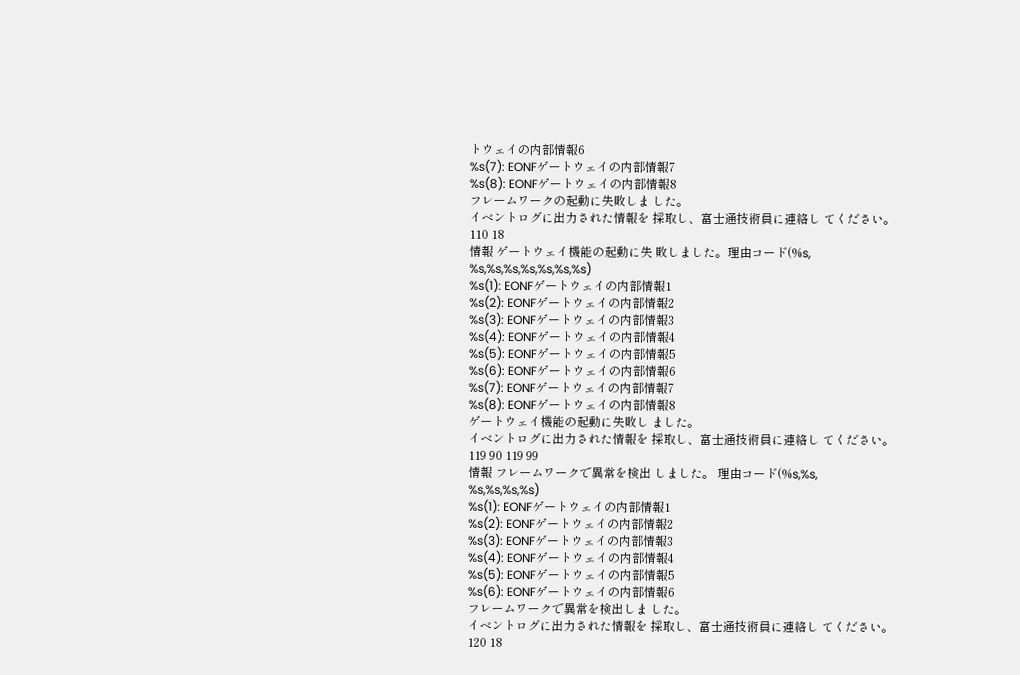トウェイの内部情報6
%s(7): EONFゲートウェイの内部情報7
%s(8): EONFゲートウェイの内部情報8
フレームワークの起動に失敗しま した。
イベントログに出力された情報を 採取し、富士通技術員に連絡し てください。
110 18
情報 ゲートウェイ機能の起動に失 敗しました。理由コード(%s,
%s,%s,%s,%s,%s,%s,%s)
%s(1): EONFゲートウェイの内部情報1
%s(2): EONFゲートウェイの内部情報2
%s(3): EONFゲートウェイの内部情報3
%s(4): EONFゲートウェイの内部情報4
%s(5): EONFゲートウェイの内部情報5
%s(6): EONFゲートウェイの内部情報6
%s(7): EONFゲートウェイの内部情報7
%s(8): EONFゲートウェイの内部情報8
ゲートウェイ機能の起動に失敗し ました。
イベントログに出力された情報を 採取し、富士通技術員に連絡し てください。
119 90 119 99
情報 フレームワークで異常を検出 しました。 理由コード(%s,%s,
%s,%s,%s,%s)
%s(1): EONFゲートウェイの内部情報1
%s(2): EONFゲートウェイの内部情報2
%s(3): EONFゲートウェイの内部情報3
%s(4): EONFゲートウェイの内部情報4
%s(5): EONFゲートウェイの内部情報5
%s(6): EONFゲートウェイの内部情報6
フレームワークで異常を検出しま した。
イベントログに出力された情報を 採取し、富士通技術員に連絡し てください。
120 18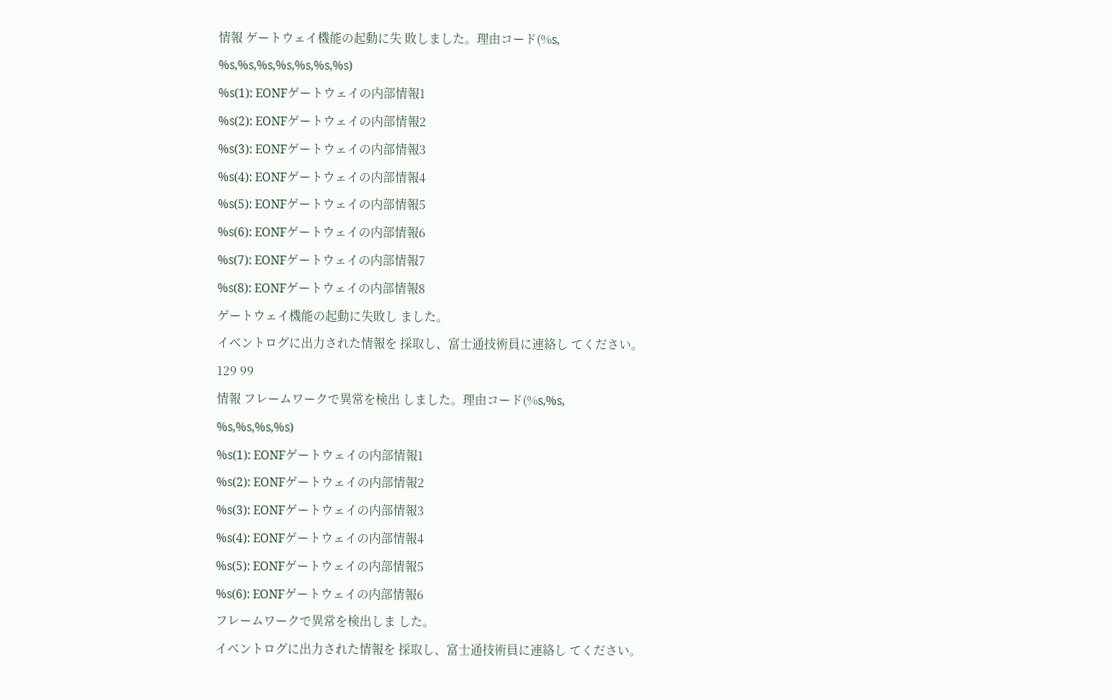情報 ゲートウェイ機能の起動に失 敗しました。理由コード(%s,
%s,%s,%s,%s,%s,%s,%s)
%s(1): EONFゲートウェイの内部情報1
%s(2): EONFゲートウェイの内部情報2
%s(3): EONFゲートウェイの内部情報3
%s(4): EONFゲートウェイの内部情報4
%s(5): EONFゲートウェイの内部情報5
%s(6): EONFゲートウェイの内部情報6
%s(7): EONFゲートウェイの内部情報7
%s(8): EONFゲートウェイの内部情報8
ゲートウェイ機能の起動に失敗し ました。
イベントログに出力された情報を 採取し、富士通技術員に連絡し てください。
129 99
情報 フレームワークで異常を検出 しました。理由コード(%s,%s,
%s,%s,%s,%s)
%s(1): EONFゲートウェイの内部情報1
%s(2): EONFゲートウェイの内部情報2
%s(3): EONFゲートウェイの内部情報3
%s(4): EONFゲートウェイの内部情報4
%s(5): EONFゲートウェイの内部情報5
%s(6): EONFゲートウェイの内部情報6
フレームワークで異常を検出しま した。
イベントログに出力された情報を 採取し、富士通技術員に連絡し てください。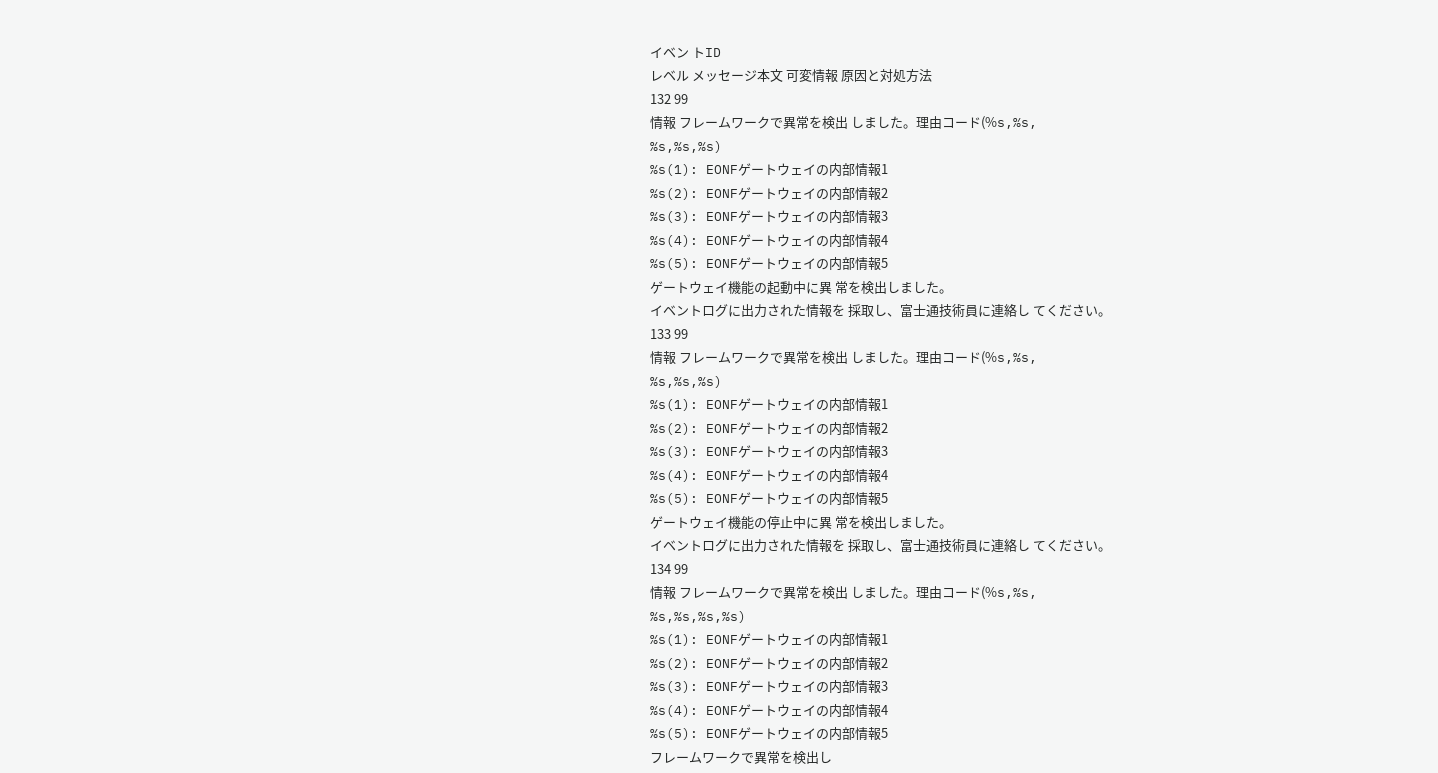イベン トID
レベル メッセージ本文 可変情報 原因と対処方法
132 99
情報 フレームワークで異常を検出 しました。理由コード(%s,%s,
%s,%s,%s)
%s(1): EONFゲートウェイの内部情報1
%s(2): EONFゲートウェイの内部情報2
%s(3): EONFゲートウェイの内部情報3
%s(4): EONFゲートウェイの内部情報4
%s(5): EONFゲートウェイの内部情報5
ゲートウェイ機能の起動中に異 常を検出しました。
イベントログに出力された情報を 採取し、富士通技術員に連絡し てください。
133 99
情報 フレームワークで異常を検出 しました。理由コード(%s,%s,
%s,%s,%s)
%s(1): EONFゲートウェイの内部情報1
%s(2): EONFゲートウェイの内部情報2
%s(3): EONFゲートウェイの内部情報3
%s(4): EONFゲートウェイの内部情報4
%s(5): EONFゲートウェイの内部情報5
ゲートウェイ機能の停止中に異 常を検出しました。
イベントログに出力された情報を 採取し、富士通技術員に連絡し てください。
134 99
情報 フレームワークで異常を検出 しました。理由コード(%s,%s,
%s,%s,%s,%s)
%s(1): EONFゲートウェイの内部情報1
%s(2): EONFゲートウェイの内部情報2
%s(3): EONFゲートウェイの内部情報3
%s(4): EONFゲートウェイの内部情報4
%s(5): EONFゲートウェイの内部情報5
フレームワークで異常を検出し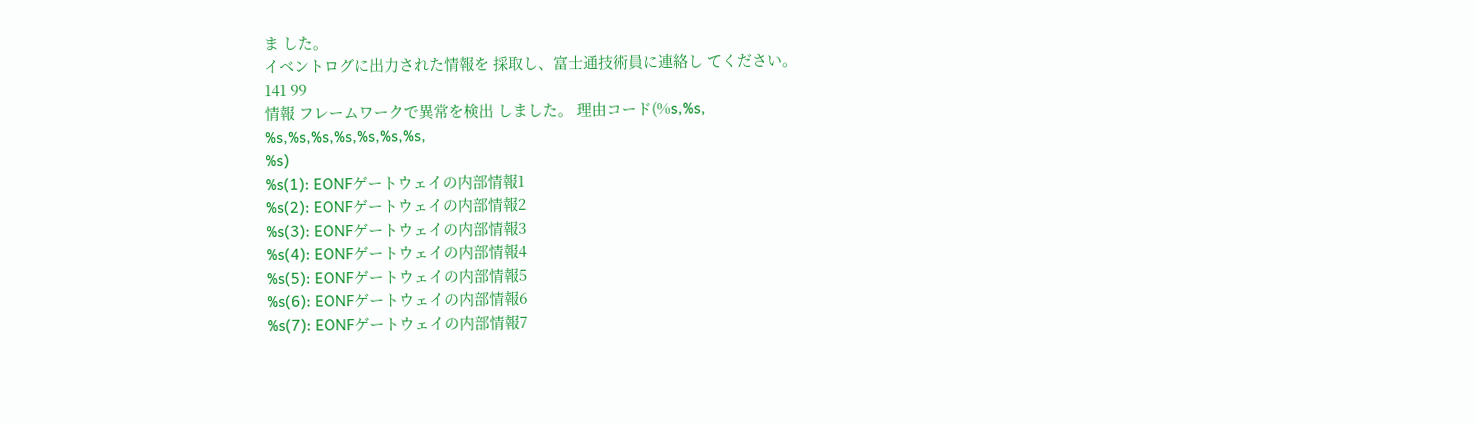ま した。
イベントログに出力された情報を 採取し、富士通技術員に連絡し てください。
141 99
情報 フレームワークで異常を検出 しました。 理由コード(%s,%s,
%s,%s,%s,%s,%s,%s,%s,
%s)
%s(1): EONFゲートウェイの内部情報1
%s(2): EONFゲートウェイの内部情報2
%s(3): EONFゲートウェイの内部情報3
%s(4): EONFゲートウェイの内部情報4
%s(5): EONFゲートウェイの内部情報5
%s(6): EONFゲートウェイの内部情報6
%s(7): EONFゲートウェイの内部情報7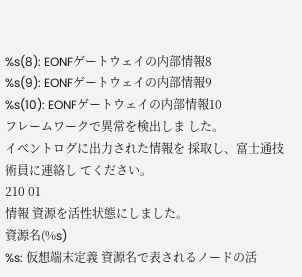%s(8): EONFゲートウェイの内部情報8
%s(9): EONFゲートウェイの内部情報9
%s(10): EONFゲートウェイの内部情報10
フレームワークで異常を検出しま した。
イベントログに出力された情報を 採取し、富士通技術員に連絡し てください。
210 01
情報 資源を活性状態にしました。
資源名(%s)
%s: 仮想端末定義 資源名で表されるノードの活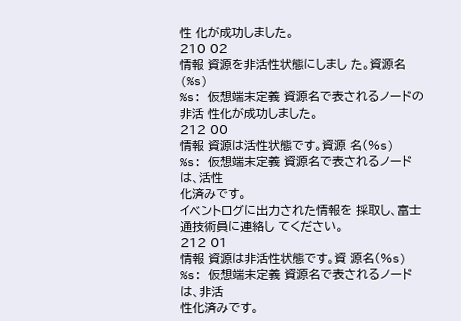性 化が成功しました。
210 02
情報 資源を非活性状態にしまし た。資源名(%s)
%s: 仮想端末定義 資源名で表されるノードの非活 性化が成功しました。
212 00
情報 資源は活性状態です。資源 名(%s)
%s: 仮想端末定義 資源名で表されるノードは、活性
化済みです。
イベントログに出力された情報を 採取し、富士通技術員に連絡し てください。
212 01
情報 資源は非活性状態です。資 源名(%s)
%s: 仮想端末定義 資源名で表されるノードは、非活
性化済みです。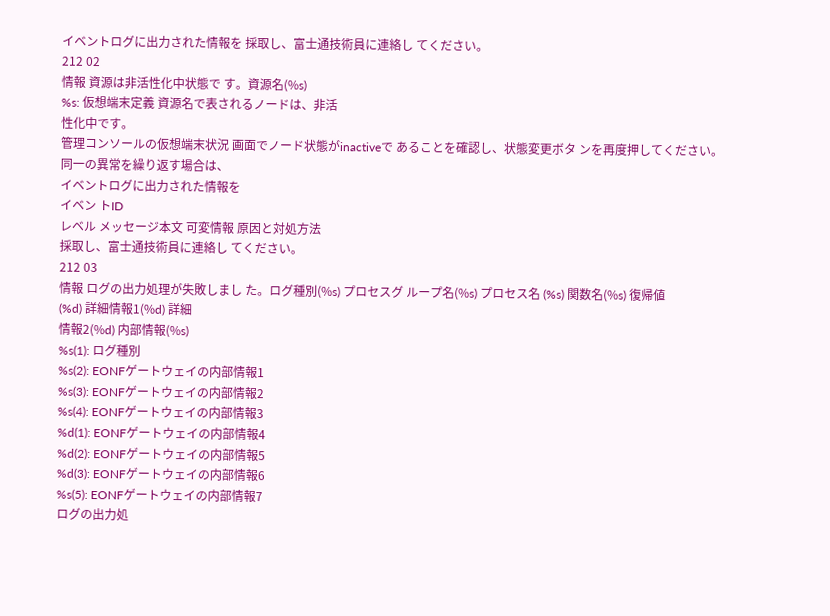イベントログに出力された情報を 採取し、富士通技術員に連絡し てください。
212 02
情報 資源は非活性化中状態で す。資源名(%s)
%s: 仮想端末定義 資源名で表されるノードは、非活
性化中です。
管理コンソールの仮想端末状況 画面でノード状態がinactiveで あることを確認し、状態変更ボタ ンを再度押してください。
同一の異常を繰り返す場合は、
イベントログに出力された情報を
イベン トID
レベル メッセージ本文 可変情報 原因と対処方法
採取し、富士通技術員に連絡し てください。
212 03
情報 ログの出力処理が失敗しまし た。ログ種別(%s) プロセスグ ループ名(%s) プロセス名 (%s) 関数名(%s) 復帰値
(%d) 詳細情報1(%d) 詳細
情報2(%d) 内部情報(%s)
%s(1): ログ種別
%s(2): EONFゲートウェイの内部情報1
%s(3): EONFゲートウェイの内部情報2
%s(4): EONFゲートウェイの内部情報3
%d(1): EONFゲートウェイの内部情報4
%d(2): EONFゲートウェイの内部情報5
%d(3): EONFゲートウェイの内部情報6
%s(5): EONFゲートウェイの内部情報7
ログの出力処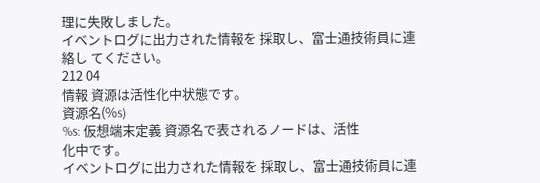理に失敗しました。
イベントログに出力された情報を 採取し、富士通技術員に連絡し てください。
212 04
情報 資源は活性化中状態です。
資源名(%s)
%s: 仮想端末定義 資源名で表されるノードは、活性
化中です。
イベントログに出力された情報を 採取し、富士通技術員に連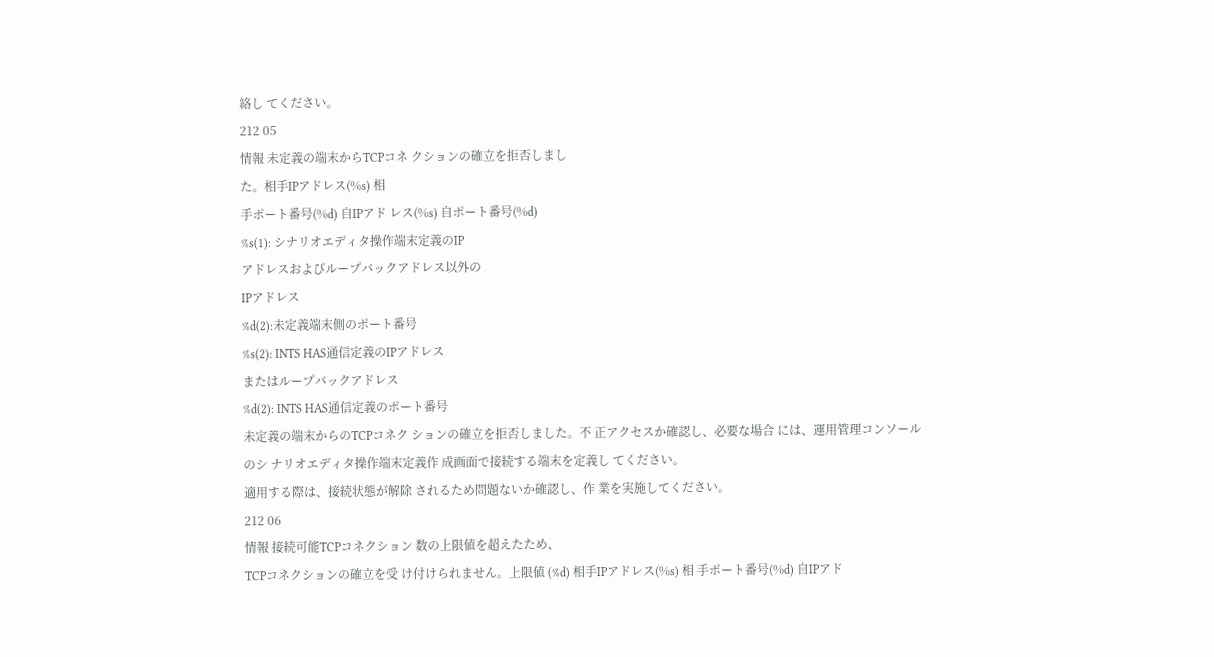絡し てください。
212 05
情報 未定義の端末からTCPコネ クションの確立を拒否しまし
た。相手IPアドレス(%s) 相
手ポート番号(%d) 自IPアド レス(%s) 自ポート番号(%d)
%s(1): シナリオエディタ操作端末定義のIP
アドレスおよびループバックアドレス以外の
IPアドレス
%d(2):未定義端末側のポート番号
%s(2): INTS HAS通信定義のIPアドレス
またはループバックアドレス
%d(2): INTS HAS通信定義のポート番号
未定義の端末からのTCPコネク ションの確立を拒否しました。不 正アクセスか確認し、必要な場合 には、運用管理コンソールのシ ナリオエディタ操作端末定義作 成画面で接続する端末を定義し てください。
適用する際は、接続状態が解除 されるため問題ないか確認し、作 業を実施してください。
212 06
情報 接続可能TCPコネクション 数の上限値を超えたため、
TCPコネクションの確立を受 け付けられません。上限値 (%d) 相手IPアドレス(%s) 相 手ポート番号(%d) 自IPアド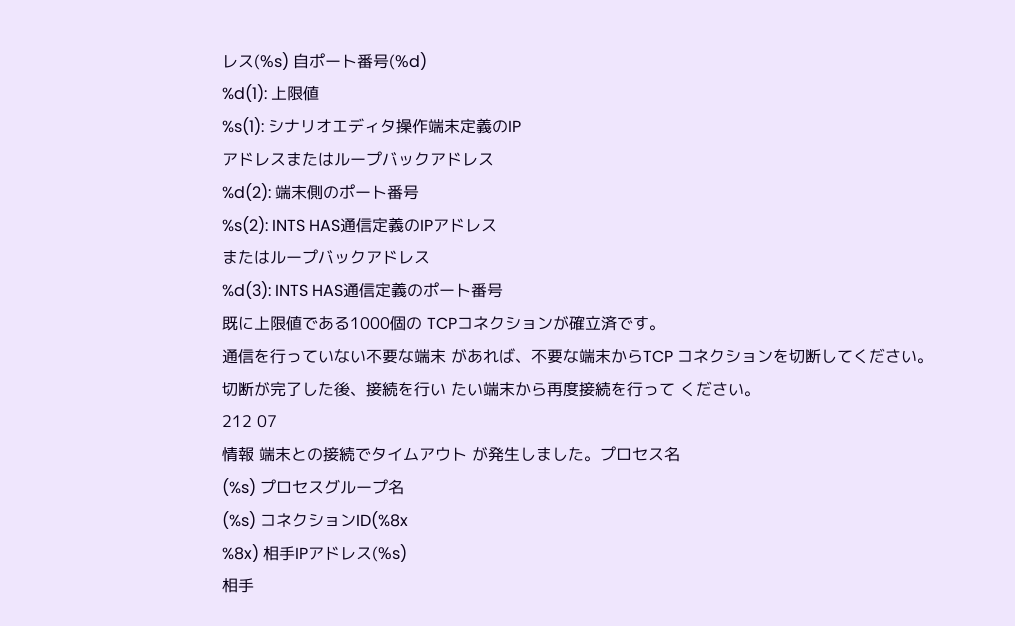レス(%s) 自ポート番号(%d)
%d(1): 上限値
%s(1): シナリオエディタ操作端末定義のIP
アドレスまたはループバックアドレス
%d(2): 端末側のポート番号
%s(2): INTS HAS通信定義のIPアドレス
またはループバックアドレス
%d(3): INTS HAS通信定義のポート番号
既に上限値である1000個の TCPコネクションが確立済です。
通信を行っていない不要な端末 があれば、不要な端末からTCP コネクションを切断してください。
切断が完了した後、接続を行い たい端末から再度接続を行って ください。
212 07
情報 端末との接続でタイムアウト が発生しました。プロセス名
(%s) プロセスグループ名
(%s) コネクションID(%8x
%8x) 相手IPアドレス(%s)
相手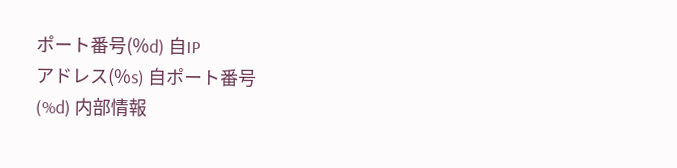ポート番号(%d) 自IP
アドレス(%s) 自ポート番号
(%d) 内部情報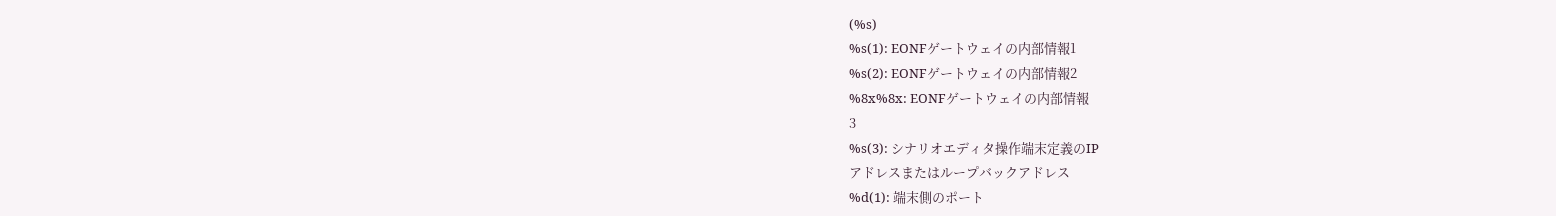(%s)
%s(1): EONFゲートウェイの内部情報1
%s(2): EONFゲートウェイの内部情報2
%8x%8x: EONFゲートウェイの内部情報
3
%s(3): シナリオエディタ操作端末定義のIP
アドレスまたはループバックアドレス
%d(1): 端末側のポート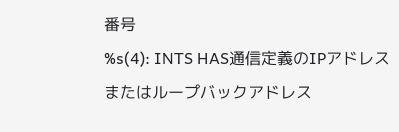番号
%s(4): INTS HAS通信定義のIPアドレス
またはループバックアドレス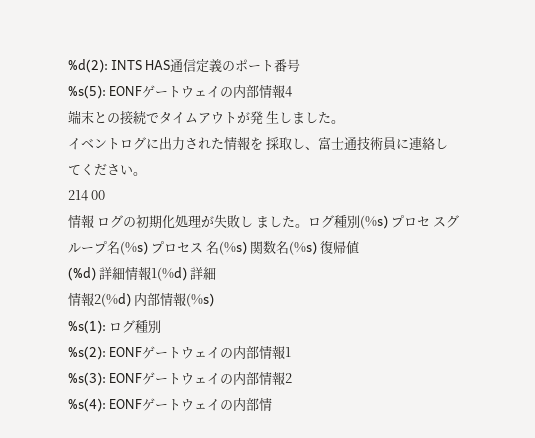%d(2): INTS HAS通信定義のポート番号
%s(5): EONFゲートウェイの内部情報4
端末との接続でタイムアウトが発 生しました。
イベントログに出力された情報を 採取し、富士通技術員に連絡し てください。
214 00
情報 ログの初期化処理が失敗し ました。ログ種別(%s) プロセ スグループ名(%s) プロセス 名(%s) 関数名(%s) 復帰値
(%d) 詳細情報1(%d) 詳細
情報2(%d) 内部情報(%s)
%s(1): ログ種別
%s(2): EONFゲートウェイの内部情報1
%s(3): EONFゲートウェイの内部情報2
%s(4): EONFゲートウェイの内部情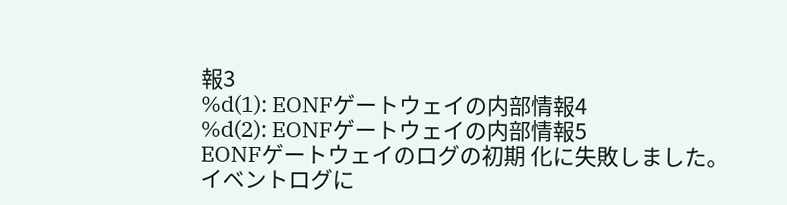報3
%d(1): EONFゲートウェイの内部情報4
%d(2): EONFゲートウェイの内部情報5
EONFゲートウェイのログの初期 化に失敗しました。
イベントログに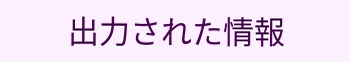出力された情報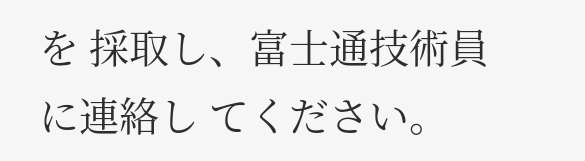を 採取し、富士通技術員に連絡し てください。